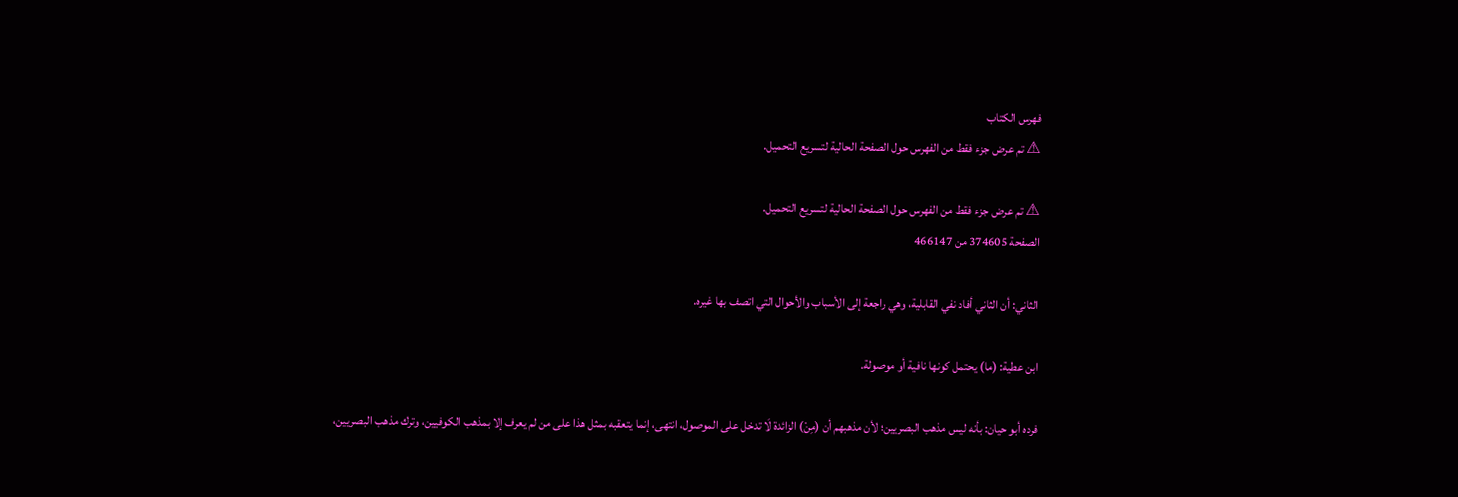فهرس الكتاب
⚠ تم عرض جزء فقط من الفهرس حول الصفحة الحالية لتسريع التحميل.

⚠ تم عرض جزء فقط من الفهرس حول الصفحة الحالية لتسريع التحميل.
الصفحة 374605 من 466147

الثاني: أن الثاني أفاد نفي القابلية، وهي راجعة إلى الأسباب والأحوال التي اتصف بها غيره.

ابن عطية: (ما) يحتمل كونها نافية أو موصولة.

فرده أبو حيان: بأنه ليس مذهب البصريين؛ لأن مذهبهم أن (مِنْ) الزائدة لَا تدخل على الموصول، انتهى، إنما يتعقبه بمثل هذا على من لم يعرف إلا بمذهب الكوفيين، وترك مذهب البصريين،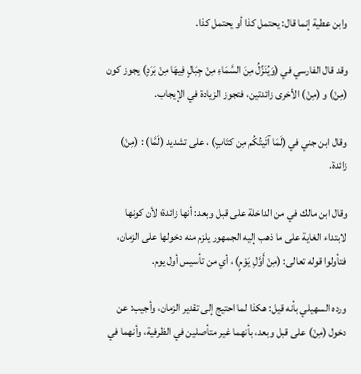وابن عطية إنما قال: يحتمل كذا أو يحتمل كذا.

وقد قال الفارسي في (وَيُنَزِّلُ مِنَ السَّمَاءِ مِنْ جِبَالٍ فِيهَا مِنْ بَرَدٍ) يجوز كون (مِنْ) و (مِنْ) الأخرى زائدتين، فتجوز الزيادة في الإيجاب.

وقال ابن جني في (لَمَا آتَيتُكُم مِن كتَابٍ) ، على تشديد (لَمَّا) : (مِنْ) زائدة.

وقال ابن مالك في من الداخلة على قبل وبعد: أنها زائدة؛ لأن كونها لابتداء الغاية على ما ذهب إليه الجمهور يلزم منه دخولها على الزمان، فتأولوا قوله تعالى: (مِنْ أَوَّلِ يَوْمٍ) ، أي من تأسيس أول يوم.

ورده السهيلي بأنه قيل: هكذا لما احتيج إلى تقدير الزمان، وأجيب: عن دخول (مِنْ) على قبل وبعد، بأنهما غير متأصلين في الظرفية، وأنهما في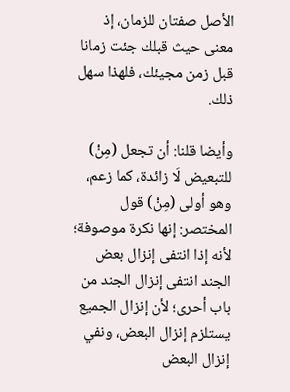الأصل صفتان للزمان، إذ معنى حيث قبلك جئت زمانا قبل زمن مجيئك، فلهذا سهل ذلك.

وأيضا قلنا: أن تجعل (مِنْ) للتبعيض لَا زائدة، كما زعم، وهو أولى (مِنْ) قول المختصر: إنها نكرة موصوفة؛ لأنه إذا انتفى إنزال بعض الجند انتفى إنزال الجند من باب أحرى؛ لأن إنزال الجميع يستلزم إنزال البعض، ونفي إنزال البعض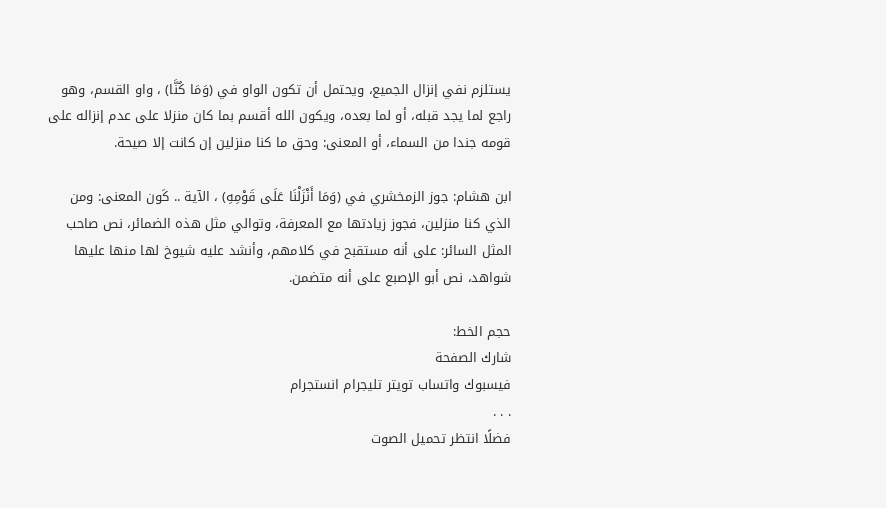يستلزم نفي إنزال الجميع، ويحتمل أن تكون الواو في (وَمَا كُنَّا) ، واو القسم، وهو راجع لما يجد قبله، أو لما بعده، ويكون الله أقسم بما كان منزلا على عدم إنزاله على قومه جندا من السماء، أو المعنى: وحق ما كنا منزلين إن كانت إلا صيحة.

ابن هشام: جوز الزمخشري في (وَمَا أَنْزَلْنَا عَلَى قَوْمِهِ) ، الآية .. كَون المعنى: ومن الذي كنا منزلين، فجوز زيادتها مع المعرفة، وتوالي مثل هذه الضمائر، نص صاحب المثل السائر: على أنه مستقبح في كلامهم، وأنشد عليه شيوخ لها منها عليها شواهد، نص أبو الإصبع على أنه متضمن.

حجم الخط:
شارك الصفحة
فيسبوك واتساب تويتر تليجرام انستجرام
. . .
فضلًا انتظر تحميل الصوت